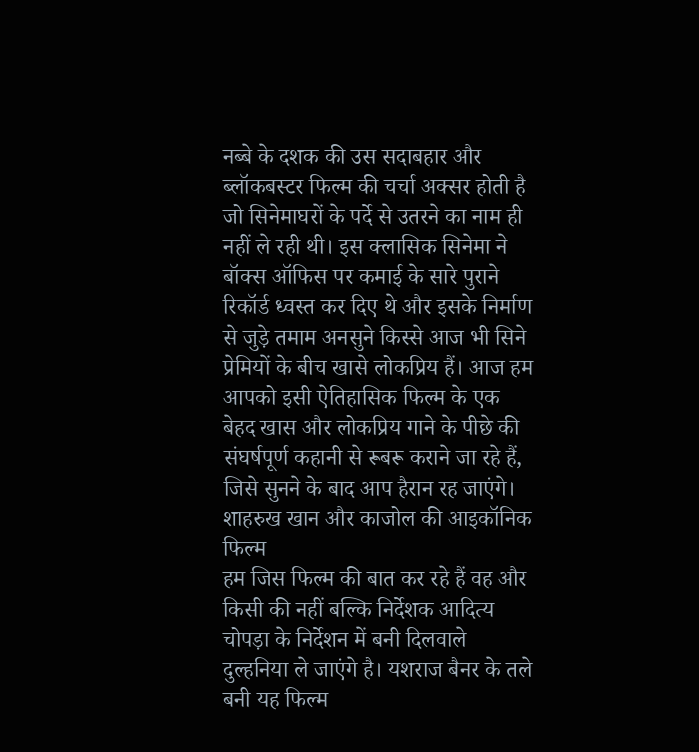नब्बे के दशक की उस सदाबहार और ब्लॉकबस्टर फिल्म की चर्चा अक्सर होती है जो सिनेमाघरों के पर्दे से उतरने का नाम ही नहीं ले रही थी। इस क्लासिक सिनेमा ने बॉक्स ऑफिस पर कमाई के सारे पुराने रिकॉर्ड ध्वस्त कर दिए थे और इसके निर्माण से जुड़े तमाम अनसुने किस्से आज भी सिने प्रेमियों के बीच खासे लोकप्रिय हैं। आज हम आपको इसी ऐतिहासिक फिल्म के एक बेहद खास और लोकप्रिय गाने के पीछे की संघर्षपूर्ण कहानी से रूबरू कराने जा रहे हैं, जिसे सुनने के बाद आप हैरान रह जाएंगे।
शाहरुख खान और काजोल की आइकॉनिक फिल्म
हम जिस फिल्म की बात कर रहे हैं वह और किसी की नहीं बल्कि निर्देशक आदित्य चोपड़ा के निर्देशन में बनी दिलवाले दुल्हनिया ले जाएंगे है। यशराज बैनर के तले बनी यह फिल्म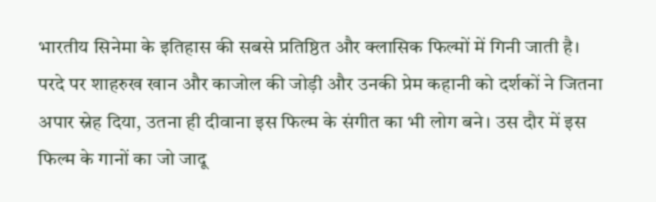भारतीय सिनेमा के इतिहास की सबसे प्रतिष्ठित और क्लासिक फिल्मों में गिनी जाती है। परदे पर शाहरुख खान और काजोल की जोड़ी और उनकी प्रेम कहानी को दर्शकों ने जितना अपार स्नेह दिया, उतना ही दीवाना इस फिल्म के संगीत का भी लोग बने। उस दौर में इस फिल्म के गानों का जो जादू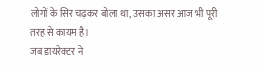लोगों के सिर चढ़कर बोला था, उसका असर आज भी पूरी तरह से कायम है।
जब डायरेक्टर ने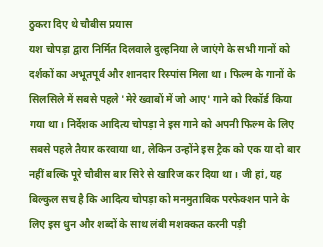ठुकरा दिए थे चौबीस प्रयास
यश चोपड़ा द्वारा निर्मित दिलवाले दुल्हनिया ले जाएंगे के सभी गानों को दर्शकों का अभूतपूर्व और शानदार रिस्पांस मिला था। फिल्म के गानों के सिलसिले में सबसे पहले 'मेरे ख्वाबों में जो आए' गाने को रिकॉर्ड किया गया था। निर्देशक आदित्य चोपड़ा ने इस गाने को अपनी फिल्म के लिए सबसे पहले तैयार करवाया था, लेकिन उन्होंने इस ट्रैक को एक या दो बार नहीं बल्कि पूरे चौबीस बार सिरे से खारिज कर दिया था। जी हां, यह बिल्कुल सच है कि आदित्य चोपड़ा को मनमुताबिक परफेक्शन पाने के लिए इस धुन और शब्दों के साथ लंबी मशक्कत करनी पड़ी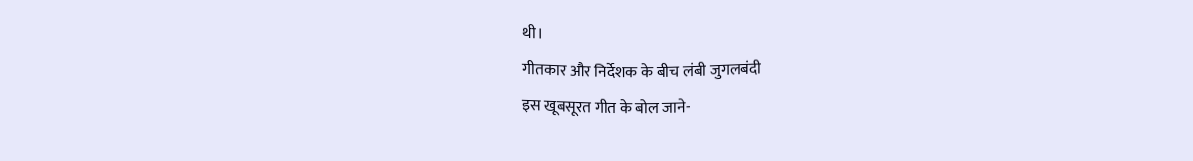थी।
गीतकार और निर्देशक के बीच लंबी जुगलबंदी
इस खूबसूरत गीत के बोल जाने-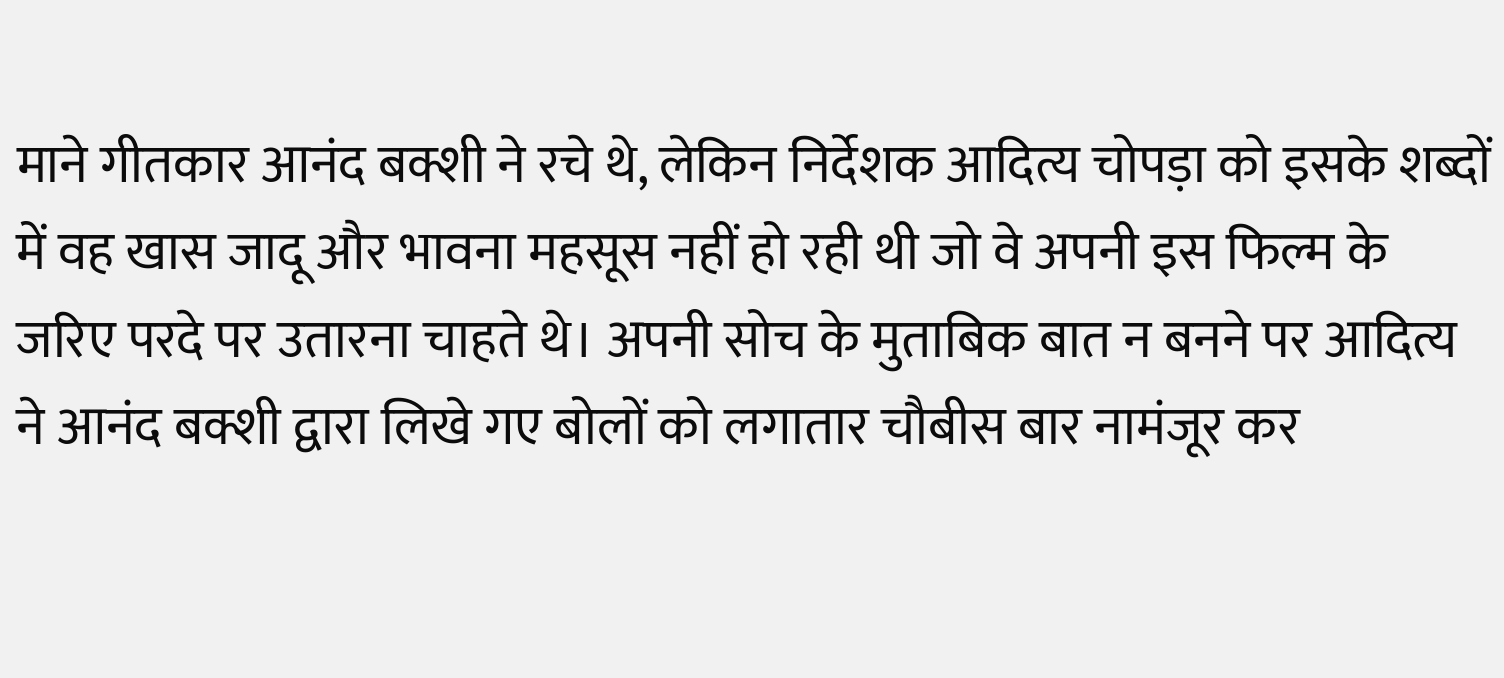माने गीतकार आनंद बक्शी ने रचे थे, लेकिन निर्देशक आदित्य चोपड़ा को इसके शब्दों में वह खास जादू और भावना महसूस नहीं हो रही थी जो वे अपनी इस फिल्म के जरिए परदे पर उतारना चाहते थे। अपनी सोच के मुताबिक बात न बनने पर आदित्य ने आनंद बक्शी द्वारा लिखे गए बोलों को लगातार चौबीस बार नामंजूर कर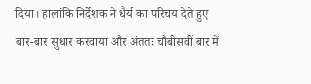दिया। हालांकि निर्देशक ने धैर्य का परिचय देते हुए बार-बार सुधार करवाया और अंततः चौबीसवीं बार में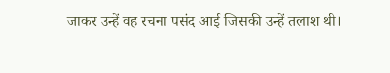जाकर उन्हें वह रचना पसंद आई जिसकी उन्हें तलाश थी।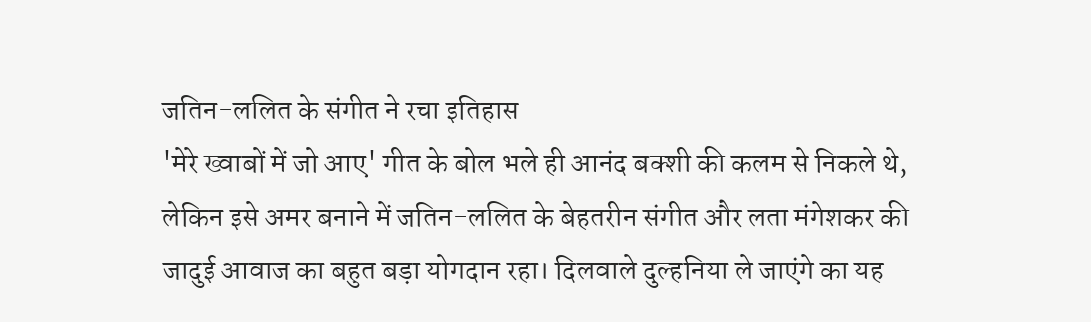जतिन-ललित के संगीत ने रचा इतिहास
'मेरे ख्वाबों में जो आए' गीत के बोल भले ही आनंद बक्शी की कलम से निकले थे, लेकिन इसे अमर बनाने में जतिन-ललित के बेहतरीन संगीत और लता मंगेशकर की जादुई आवाज का बहुत बड़ा योगदान रहा। दिलवाले दुल्हनिया ले जाएंगे का यह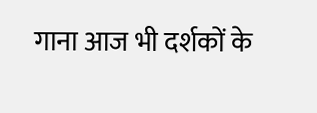गाना आज भी दर्शकों के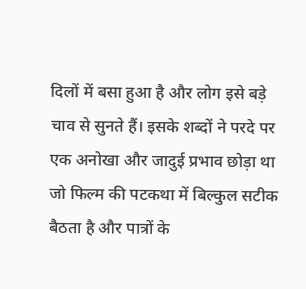दिलों में बसा हुआ है और लोग इसे बड़े चाव से सुनते हैं। इसके शब्दों ने परदे पर एक अनोखा और जादुई प्रभाव छोड़ा था जो फिल्म की पटकथा में बिल्कुल सटीक बैठता है और पात्रों के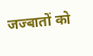जज्बातों को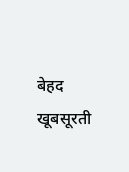बेहद खूबसूरती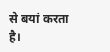से बयां करता है।